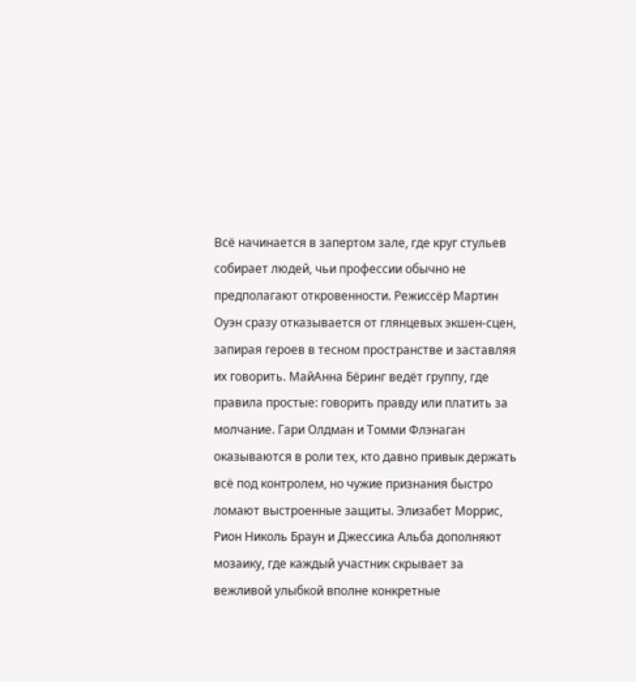Всё начинается в запертом зале, где круг стульев собирает людей, чьи профессии обычно не предполагают откровенности. Режиссёр Мартин Оуэн сразу отказывается от глянцевых экшен-сцен, запирая героев в тесном пространстве и заставляя их говорить. МайАнна Бёринг ведёт группу, где правила простые: говорить правду или платить за молчание. Гари Олдман и Томми Флэнаган оказываются в роли тех, кто давно привык держать всё под контролем, но чужие признания быстро ломают выстроенные защиты. Элизабет Моррис, Рион Николь Браун и Джессика Альба дополняют мозаику, где каждый участник скрывает за вежливой улыбкой вполне конкретные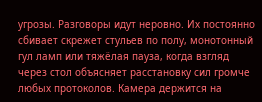угрозы. Разговоры идут неровно. Их постоянно сбивает скрежет стульев по полу, монотонный гул ламп или тяжёлая пауза, когда взгляд через стол объясняет расстановку сил громче любых протоколов. Камера держится на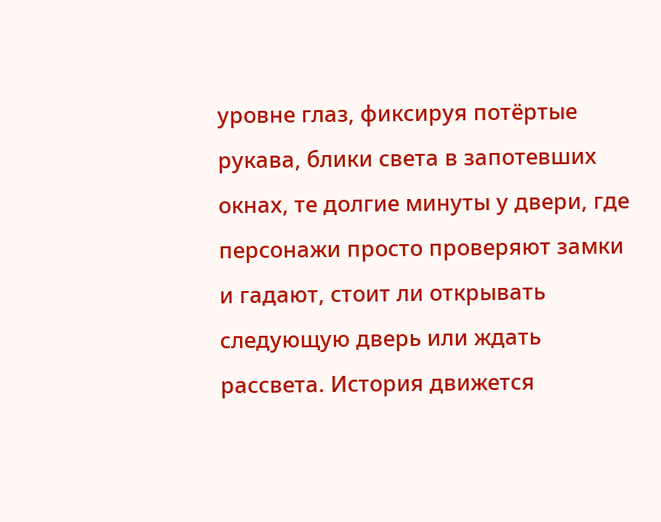уровне глаз, фиксируя потёртые рукава, блики света в запотевших окнах, те долгие минуты у двери, где персонажи просто проверяют замки и гадают, стоит ли открывать следующую дверь или ждать рассвета. История движется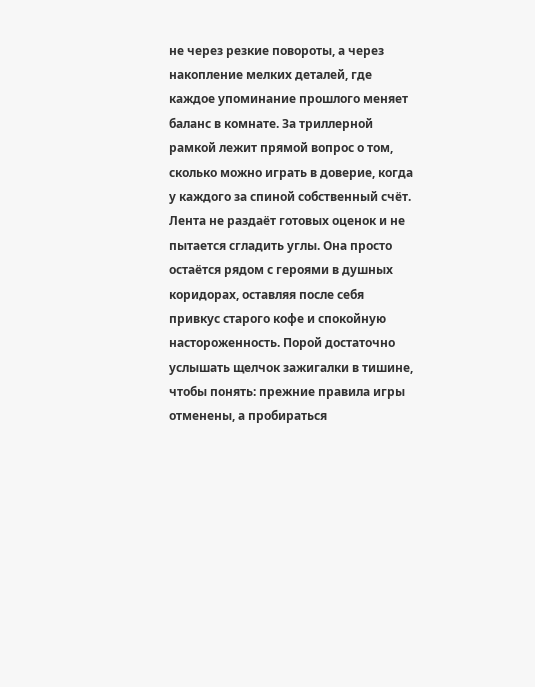не через резкие повороты, а через накопление мелких деталей, где каждое упоминание прошлого меняет баланс в комнате. За триллерной рамкой лежит прямой вопрос о том, сколько можно играть в доверие, когда у каждого за спиной собственный счёт. Лента не раздаёт готовых оценок и не пытается сгладить углы. Она просто остаётся рядом с героями в душных коридорах, оставляя после себя привкус старого кофе и спокойную настороженность. Порой достаточно услышать щелчок зажигалки в тишине, чтобы понять: прежние правила игры отменены, а пробираться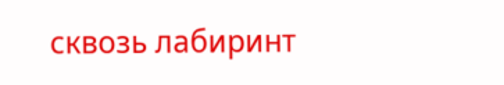сквозь лабиринт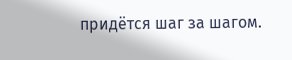придётся шаг за шагом.